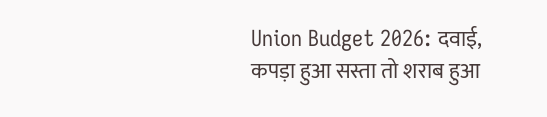Union Budget 2026: दवाई, कपड़ा हुआ सस्ता तो शराब हुआ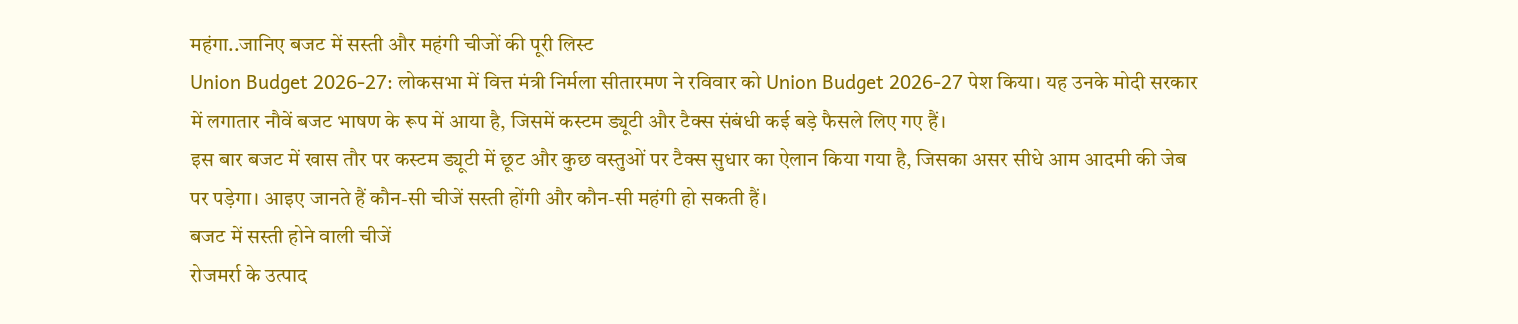महंगा..जानिए बजट में सस्ती और महंगी चीजों की पूरी लिस्ट
Union Budget 2026-27: लोकसभा में वित्त मंत्री निर्मला सीतारमण ने रविवार को Union Budget 2026-27 पेश किया। यह उनके मोदी सरकार में लगातार नौवें बजट भाषण के रूप में आया है, जिसमें कस्टम ड्यूटी और टैक्स संबंधी कई बड़े फैसले लिए गए हैं।
इस बार बजट में खास तौर पर कस्टम ड्यूटी में छूट और कुछ वस्तुओं पर टैक्स सुधार का ऐलान किया गया है, जिसका असर सीधे आम आदमी की जेब पर पड़ेगा। आइए जानते हैं कौन-सी चीजें सस्ती होंगी और कौन-सी महंगी हो सकती हैं।
बजट में सस्ती होने वाली चीजें
रोजमर्रा के उत्पाद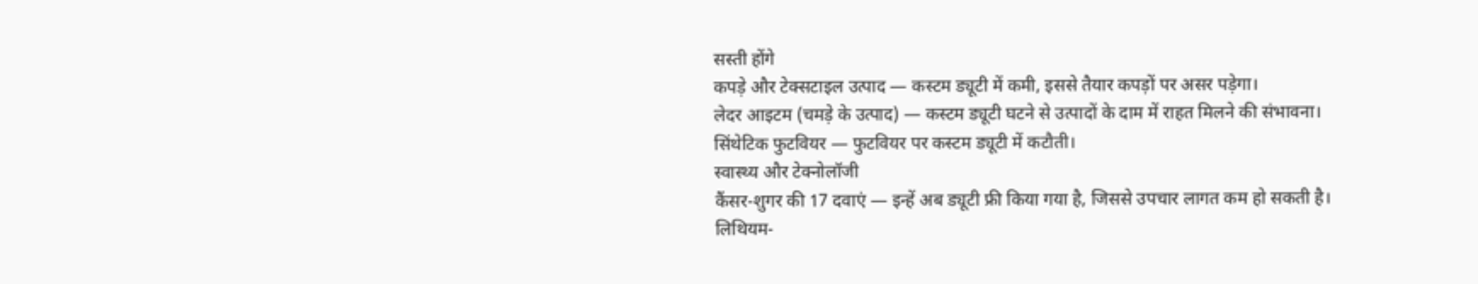सस्ती होंगे
कपड़े और टेक्सटाइल उत्पाद — कस्टम ड्यूटी में कमी, इससे तैयार कपड़ों पर असर पड़ेगा।
लेदर आइटम (चमड़े के उत्पाद) — कस्टम ड्यूटी घटने से उत्पादों के दाम में राहत मिलने की संभावना।
सिंथेटिक फुटवियर — फुटवियर पर कस्टम ड्यूटी में कटौती।
स्वास्थ्य और टेक्नोलॉजी
कैंसर-शुगर की 17 दवाएं — इन्हें अब ड्यूटी फ्री किया गया है, जिससे उपचार लागत कम हो सकती है।
लिथियम-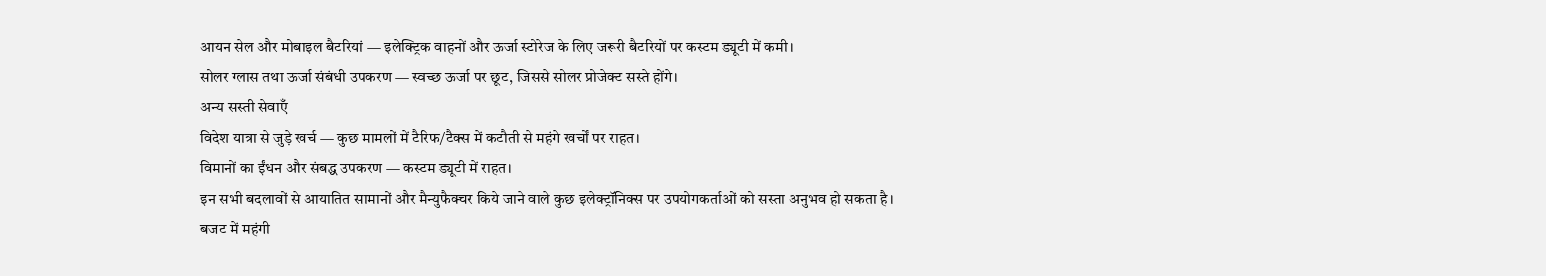आयन सेल और मोबाइल बैटरियां — इलेक्ट्रिक वाहनों और ऊर्जा स्टोरेज के लिए जरूरी बैटरियों पर कस्टम ड्यूटी में कमी।
सोलर ग्लास तथा ऊर्जा संबंधी उपकरण — स्वच्छ ऊर्जा पर छूट, जिससे सोलर प्रोजेक्ट सस्ते होंगे।
अन्य सस्ती सेवाएँ
विदेश यात्रा से जुड़े खर्च — कुछ मामलों में टैरिफ/टैक्स में कटौती से महंगे खर्चों पर राहत।
विमानों का ईंधन और संबद्ध उपकरण — कस्टम ड्यूटी में राहत।
इन सभी बदलावों से आयातित सामानों और मैन्युफैक्चर किये जाने वाले कुछ इलेक्ट्रॉनिक्स पर उपयोगकर्ताओं को सस्ता अनुभव हो सकता है।
बजट में महंगी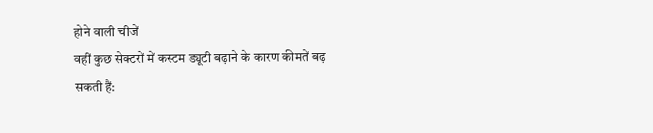होने वाली चीजें
वहीं कुछ सेक्टरों में कस्टम ड्यूटी बढ़ाने के कारण कीमतें बढ़ सकती हैं: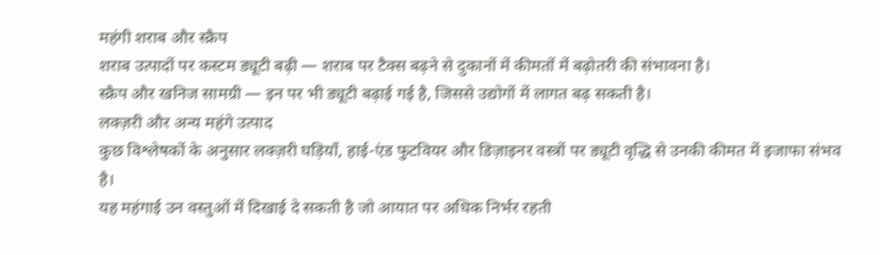महंगी शराब और स्क्रैप
शराब उत्पादों पर कस्टम ड्यूटी बढ़ी — शराब पर टैक्स बढ़ने से दुकानों में कीमतों में बढ़ोतरी की संभावना है।
स्क्रैप और खनिज सामग्री — इन पर भी ड्यूटी बढ़ाई गई है, जिससे उद्योगों में लागत बढ़ सकती है।
लक्ज़री और अन्य महंगे उत्पाद
कुछ विश्लेषकों के अनुसार लक्ज़री घड़ियाँ, हाई-एंड फुटवियर और डिज़ाइनर वस्त्रों पर ड्यूटी वृद्धि से उनकी कीमत में इजाफा संभव है।
यह महंगाई उन वस्तुओं में दिखाई दे सकती है जो आयात पर अधिक निर्भर रहती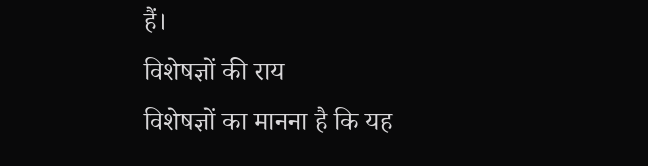हैं।
विशेषज्ञों की राय
विशेषज्ञों का मानना है कि यह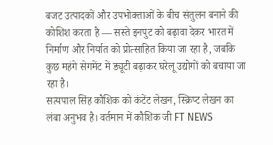बजट उत्पादकों और उपभोक्ताओं के बीच संतुलन बनाने की कोशिश करता है — सस्ते इनपुट को बढ़ावा देकर भारत में निर्माण और निर्यात को प्रोत्साहित किया जा रहा है, जबकि कुछ महंगे सेगमेंट में ड्यूटी बढ़ाकर घरेलू उद्योगों को बचाया जा रहा है।
सत्यपाल सिंह कौशिक को कंटेंट लेखन, स्क्रिप्ट लेखन का लंबा अनुभव है। वर्तमान में कौशिक जी FT NEWS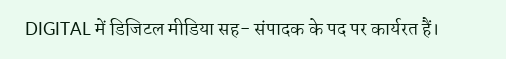DIGITAL में डिजिटल मीडिया सह- संपादक के पद पर कार्यरत हैं।